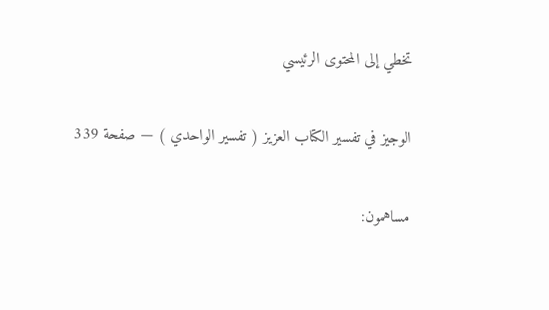تخطي إلى المحتوى الرئيسي

الوجيز في تفسير الكتاب العزيز ( تفسير الواحدي ) — صفحة 339

مساهمون: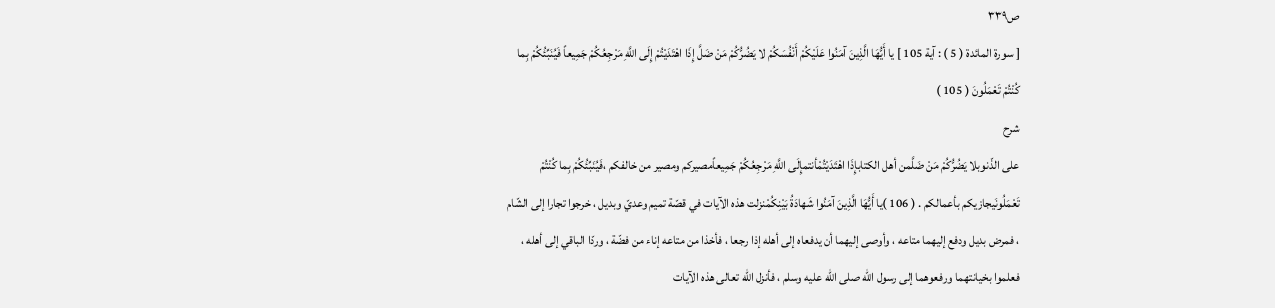ص٣٣٩
[ سورة المائدة ( 5 ) : آية 105 ] يا أَيُّهَا الَّذِينَ آمَنُوا عَلَيْكُمْ أَنْفُسَكُمْ لا يَضُرُّكُمْ مَنْ ضَلَّ إِذَا اهْتَدَيْتُمْ إِلَى اللَّهِ مَرْجِعُكُمْ جَمِيعاً فَيُنَبِّئُكُمْ بِما كُنْتُمْ تَعْمَلُونَ ( 105 )
شرح
على الذّنوبلا يَضُرُّكُمْ مَنْ ضَلَّمن أهل الكتابإِذَا اهْتَدَيْتُمْأنتمإِلَى اللَّهِ مَرْجِعُكُمْ جَمِيعاًمصيركم ومصير من خالفكم ،فَيُنَبِّئُكُمْ بِما كُنْتُمْ تَعْمَلُونَيجازيكم بأعمالكم . ( 106 )يا أَيُّهَا الَّذِينَ آمَنُوا شَهادَةُ بَيْنِكُمْنزلت هذه الآيات في قصّة تميم وعديّ وبديل ، خرجوا تجارا إلى الشّام ، فمرض بديل ودفع إليهما متاعه ، وأوصى إليهما أن يدفعاه إلى أهله إذا رجعا ، فأخذا من متاعه إناء من فضّة ، وردّا الباقي إلى أهله ، فعلموا بخيانتهما ورفعوهما إلى رسول اللّه صلى اللّه عليه وسلم ، فأنزل اللّه تعالى هذه الآيات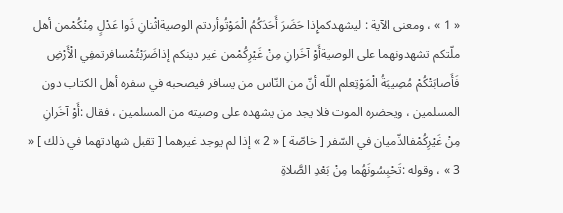« 1 » ، ومعنى الآية : ليشهدكمإِذا حَضَرَ أَحَدَكُمُ الْمَوْتُوأردتم الوصيةاثْنانِ ذَوا عَدْلٍ مِنْكُمْمن أهل ملّتكم تشهدونهما على الوصيةأَوْ آخَرانِ مِنْ غَيْرِكُمْمن غير دينكم إذاضَرَبْتُمْسافرتمفِي الْأَرْضِ فَأَصابَتْكُمْ مُصِيبَةُ الْمَوْتِعلم اللّه أنّ من النّاس من يسافر فيصحبه في سفره أهل الكتاب دون المسلمين ، ويحضره الموت فلا يجد من يشهده على وصيته من المسلمين ، فقال :أَوْ آخَرانِ مِنْ غَيْرِكُمْفالذّميان في السّفر [ خاصّة ] « 2 » إذا لم يوجد غيرهما [ تقبل شهادتهما في ذلك ] « 3 » ، وقوله :تَحْبِسُونَهُما مِنْ بَعْدِ الصَّلاةِ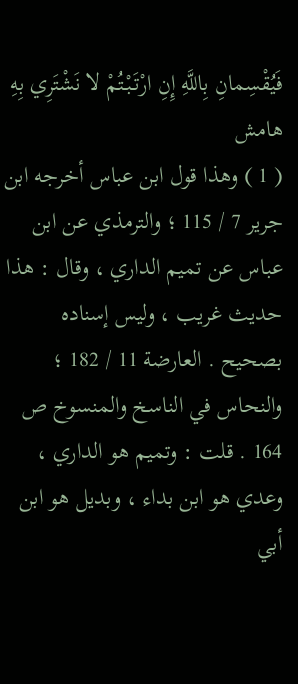فَيُقْسِمانِ بِاللَّهِ إِنِ ارْتَبْتُمْ لا نَشْتَرِي بِهِ
هامش
( 1 ) وهذا قول ابن عباس أخرجه ابن جرير 7 / 115 ؛ والترمذي عن ابن عباس عن تميم الداري ، وقال : هذا حديث غريب ، وليس إسناده بصحيح . العارضة 11 / 182 ؛ والنحاس في الناسخ والمنسوخ ص 164 . قلت : وتميم هو الداري ، وعدي هو ابن بداء ، وبديل هو ابن أبي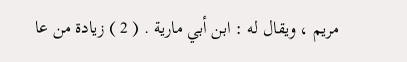مريم ، ويقال له : ابن أبي مارية . ( 2 ) زيادة من عا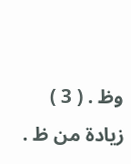وظ . ( 3 ) زيادة من ظ .